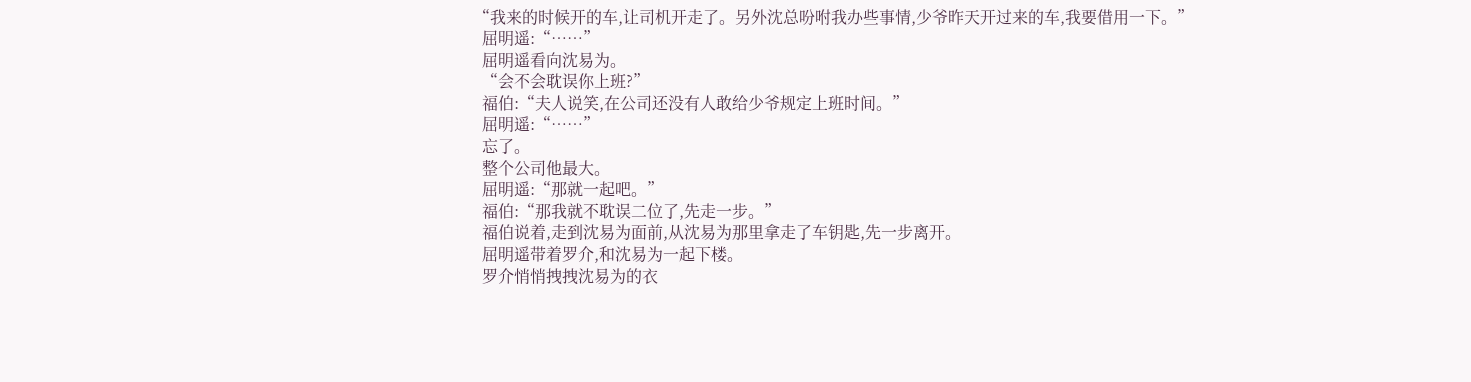“我来的时候开的车,让司机开走了。另外沈总吩咐我办些事情,少爷昨天开过来的车,我要借用一下。”
  屈明遥:“……”
  屈明遥看向沈易为。
  “会不会耽误你上班?”
  福伯:“夫人说笑,在公司还没有人敢给少爷规定上班时间。”
  屈明遥:“……”
  忘了。
  整个公司他最大。
  屈明遥:“那就一起吧。”
  福伯:“那我就不耽误二位了,先走一步。”
  福伯说着,走到沈易为面前,从沈易为那里拿走了车钥匙,先一步离开。
  屈明遥带着罗介,和沈易为一起下楼。
  罗介悄悄拽拽沈易为的衣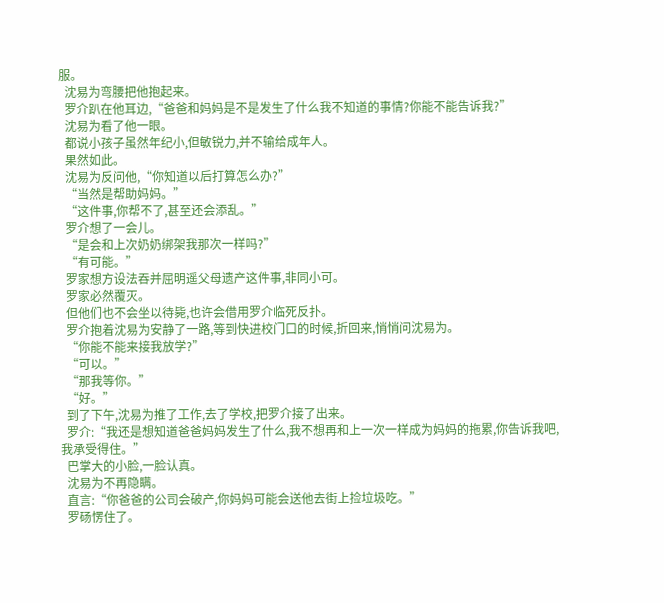服。
  沈易为弯腰把他抱起来。
  罗介趴在他耳边,“爸爸和妈妈是不是发生了什么我不知道的事情?你能不能告诉我?”
  沈易为看了他一眼。
  都说小孩子虽然年纪小,但敏锐力,并不输给成年人。
  果然如此。
  沈易为反问他,“你知道以后打算怎么办?”
  “当然是帮助妈妈。”
  “这件事,你帮不了,甚至还会添乱。”
  罗介想了一会儿。
  “是会和上次奶奶绑架我那次一样吗?”
  “有可能。”
  罗家想方设法吞并屈明遥父母遗产这件事,非同小可。
  罗家必然覆灭。
  但他们也不会坐以待毙,也许会借用罗介临死反扑。
  罗介抱着沈易为安静了一路,等到快进校门口的时候,折回来,悄悄问沈易为。
  “你能不能来接我放学?”
  “可以。”
  “那我等你。”
  “好。”
  到了下午,沈易为推了工作,去了学校,把罗介接了出来。
  罗介:“我还是想知道爸爸妈妈发生了什么,我不想再和上一次一样成为妈妈的拖累,你告诉我吧,我承受得住。”
  巴掌大的小脸,一脸认真。
  沈易为不再隐瞒。
  直言:“你爸爸的公司会破产,你妈妈可能会送他去街上捡垃圾吃。”
  罗砀愣住了。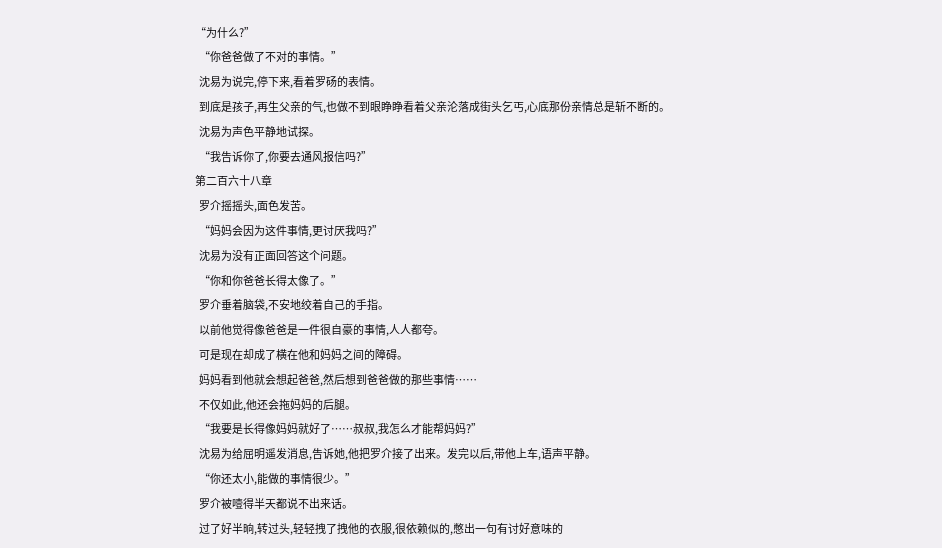“为什么?”
  “你爸爸做了不对的事情。”
  沈易为说完,停下来,看着罗砀的表情。
  到底是孩子,再生父亲的气,也做不到眼睁睁看着父亲沦落成街头乞丐,心底那份亲情总是斩不断的。
  沈易为声色平静地试探。
  “我告诉你了,你要去通风报信吗?”
第二百六十八章
  罗介摇摇头,面色发苦。
  “妈妈会因为这件事情,更讨厌我吗?”
  沈易为没有正面回答这个问题。
  “你和你爸爸长得太像了。”
  罗介垂着脑袋,不安地绞着自己的手指。
  以前他觉得像爸爸是一件很自豪的事情,人人都夸。
  可是现在却成了横在他和妈妈之间的障碍。
  妈妈看到他就会想起爸爸,然后想到爸爸做的那些事情……
  不仅如此,他还会拖妈妈的后腿。
  “我要是长得像妈妈就好了……叔叔,我怎么才能帮妈妈?”
  沈易为给屈明遥发消息,告诉她,他把罗介接了出来。发完以后,带他上车,语声平静。
  “你还太小,能做的事情很少。”
  罗介被噎得半天都说不出来话。
  过了好半晌,转过头,轻轻拽了拽他的衣服,很依赖似的,憋出一句有讨好意味的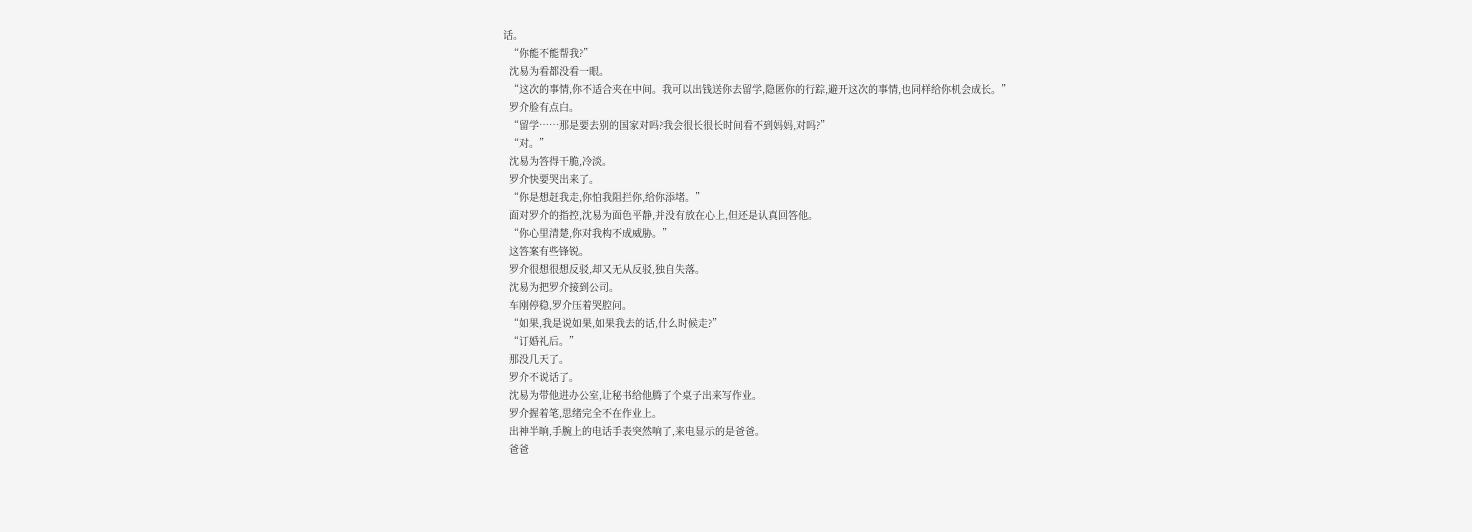话。
  “你能不能帮我?”
  沈易为看都没看一眼。
  “这次的事情,你不适合夹在中间。我可以出钱送你去留学,隐匿你的行踪,避开这次的事情,也同样给你机会成长。”
  罗介脸有点白。
  “留学……那是要去别的国家对吗?我会很长很长时间看不到妈妈,对吗?”
  “对。”
  沈易为答得干脆,冷淡。
  罗介快要哭出来了。
  “你是想赶我走,你怕我阻拦你,给你添堵。”
  面对罗介的指控,沈易为面色平静,并没有放在心上,但还是认真回答他。
  “你心里清楚,你对我构不成威胁。”
  这答案有些锋锐。
  罗介很想很想反驳,却又无从反驳,独自失落。
  沈易为把罗介接到公司。
  车刚停稳,罗介压着哭腔问。
  “如果,我是说如果,如果我去的话,什么时候走?”
  “订婚礼后。”
  那没几天了。
  罗介不说话了。
  沈易为带他进办公室,让秘书给他腾了个桌子出来写作业。
  罗介握着笔,思绪完全不在作业上。
  出神半晌,手腕上的电话手表突然响了,来电显示的是爸爸。
  爸爸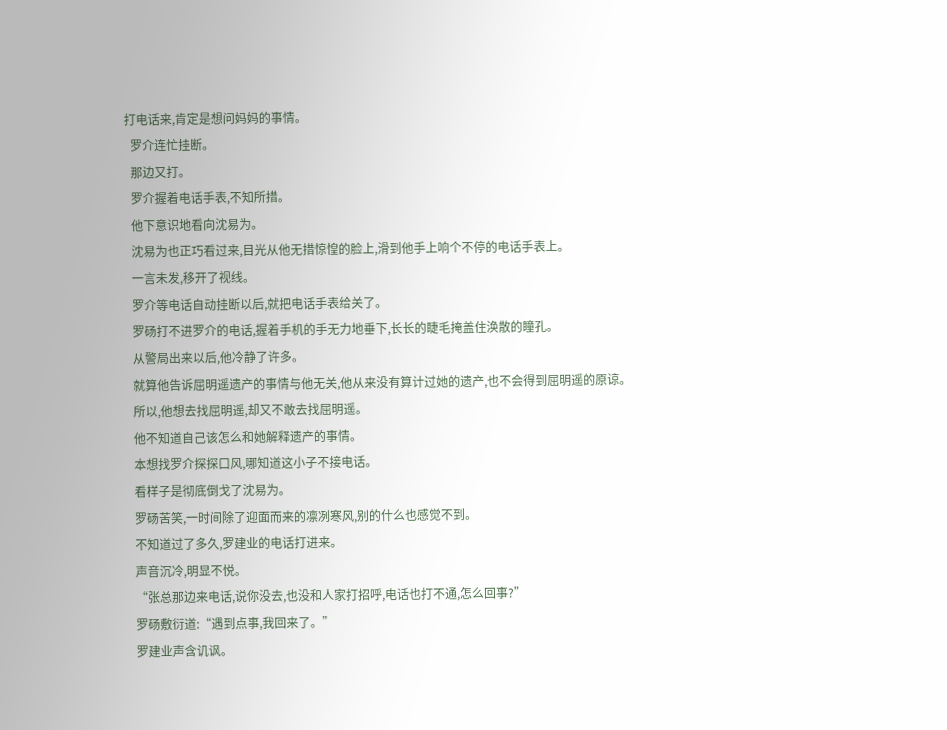打电话来,肯定是想问妈妈的事情。
  罗介连忙挂断。
  那边又打。
  罗介握着电话手表,不知所措。
  他下意识地看向沈易为。
  沈易为也正巧看过来,目光从他无措惊惶的脸上,滑到他手上响个不停的电话手表上。
  一言未发,移开了视线。
  罗介等电话自动挂断以后,就把电话手表给关了。
  罗砀打不进罗介的电话,握着手机的手无力地垂下,长长的睫毛掩盖住涣散的瞳孔。
  从警局出来以后,他冷静了许多。
  就算他告诉屈明遥遗产的事情与他无关,他从来没有算计过她的遗产,也不会得到屈明遥的原谅。
  所以,他想去找屈明遥,却又不敢去找屈明遥。
  他不知道自己该怎么和她解释遗产的事情。
  本想找罗介探探口风,哪知道这小子不接电话。
  看样子是彻底倒戈了沈易为。
  罗砀苦笑,一时间除了迎面而来的凛冽寒风,别的什么也感觉不到。
  不知道过了多久,罗建业的电话打进来。
  声音沉冷,明显不悦。
  “张总那边来电话,说你没去,也没和人家打招呼,电话也打不通,怎么回事?”
  罗砀敷衍道:“遇到点事,我回来了。”
  罗建业声含讥讽。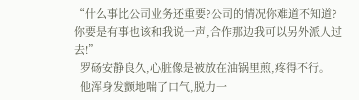“什么事比公司业务还重要?公司的情况你难道不知道?你要是有事也该和我说一声,合作那边我可以另外派人过去!”
  罗砀安静良久,心脏像是被放在油锅里煎,疼得不行。
  他浑身发颤地喘了口气,脱力一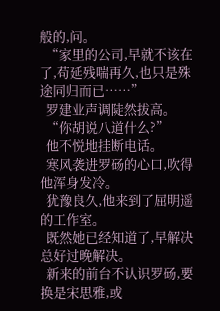般的,问。
  “家里的公司,早就不该在了,苟延残喘再久,也只是殊途同归而已……”
  罗建业声调陡然拔高。
  “你胡说八道什么?”
  他不悦地挂断电话。
  寒风袭进罗砀的心口,吹得他浑身发冷。
  犹豫良久,他来到了屈明遥的工作室。
  既然她已经知道了,早解决总好过晚解决。
  新来的前台不认识罗砀,要换是宋思雅,或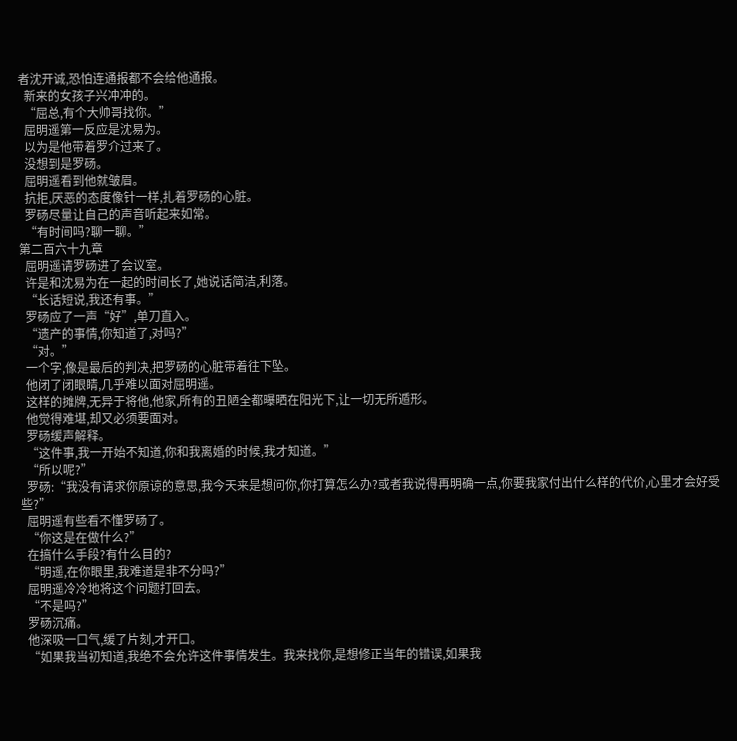者沈开诚,恐怕连通报都不会给他通报。
  新来的女孩子兴冲冲的。
  “屈总,有个大帅哥找你。”
  屈明遥第一反应是沈易为。
  以为是他带着罗介过来了。
  没想到是罗砀。
  屈明遥看到他就皱眉。
  抗拒,厌恶的态度像针一样,扎着罗砀的心脏。
  罗砀尽量让自己的声音听起来如常。
  “有时间吗?聊一聊。”
第二百六十九章
  屈明遥请罗砀进了会议室。
  许是和沈易为在一起的时间长了,她说话简洁,利落。
  “长话短说,我还有事。”
  罗砀应了一声“好”,单刀直入。
  “遗产的事情,你知道了,对吗?”
  “对。”
  一个字,像是最后的判决,把罗砀的心脏带着往下坠。
  他闭了闭眼睛,几乎难以面对屈明遥。
  这样的摊牌,无异于将他,他家,所有的丑陋全都曝晒在阳光下,让一切无所遁形。
  他觉得难堪,却又必须要面对。
  罗砀缓声解释。
  “这件事,我一开始不知道,你和我离婚的时候,我才知道。”
  “所以呢?”
  罗砀:“我没有请求你原谅的意思,我今天来是想问你,你打算怎么办?或者我说得再明确一点,你要我家付出什么样的代价,心里才会好受些?”
  屈明遥有些看不懂罗砀了。
  “你这是在做什么?”
  在搞什么手段?有什么目的?
  “明遥,在你眼里,我难道是非不分吗?”
  屈明遥冷冷地将这个问题打回去。
  “不是吗?”
  罗砀沉痛。
  他深吸一口气,缓了片刻,才开口。
  “如果我当初知道,我绝不会允许这件事情发生。我来找你,是想修正当年的错误,如果我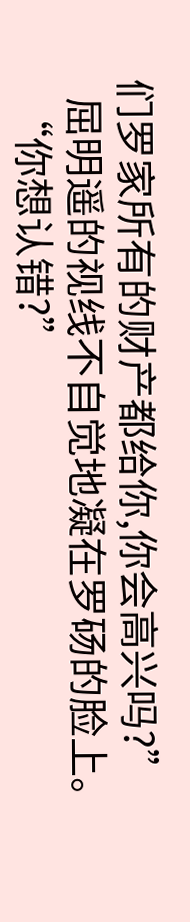们罗家所有的财产都给你,你会高兴吗?”
  屈明遥的视线不自觉地凝在罗砀的脸上。
  “你想认错?”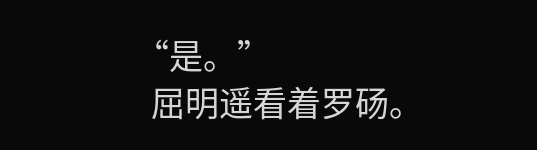“是。”
  屈明遥看着罗砀。